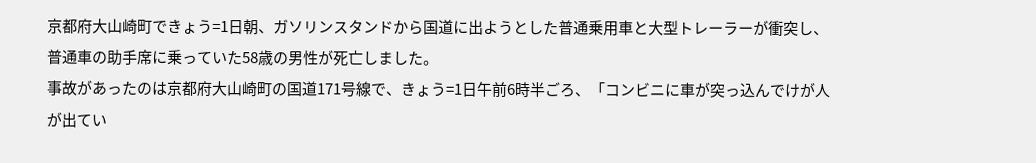京都府大山崎町できょう=1日朝、ガソリンスタンドから国道に出ようとした普通乗用車と大型トレーラーが衝突し、普通車の助手席に乗っていた58歳の男性が死亡しました。
事故があったのは京都府大山崎町の国道171号線で、きょう=1日午前6時半ごろ、「コンビニに車が突っ込んでけが人が出てい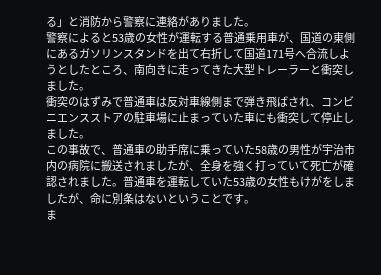る」と消防から警察に連絡がありました。
警察によると53歳の女性が運転する普通乗用車が、国道の東側にあるガソリンスタンドを出て右折して国道171号へ合流しようとしたところ、南向きに走ってきた大型トレーラーと衝突しました。
衝突のはずみで普通車は反対車線側まで弾き飛ばされ、コンビニエンスストアの駐車場に止まっていた車にも衝突して停止しました。
この事故で、普通車の助手席に乗っていた58歳の男性が宇治市内の病院に搬送されましたが、全身を強く打っていて死亡が確認されました。普通車を運転していた53歳の女性もけがをしましたが、命に別条はないということです。
ま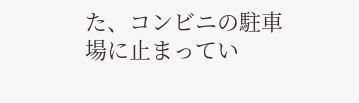た、コンビニの駐車場に止まってい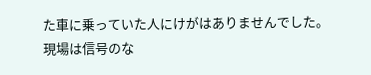た車に乗っていた人にけがはありませんでした。
現場は信号のな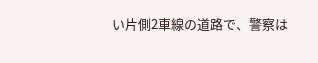い片側2車線の道路で、警察は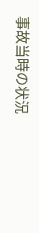事故当時の状況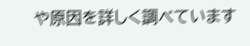や原因を詳しく調べています